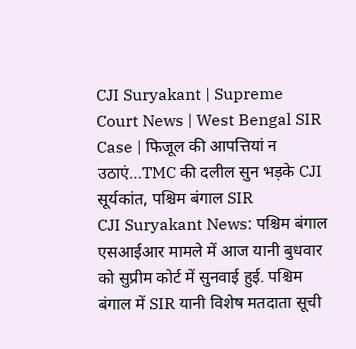CJI Suryakant | Supreme Court News | West Bengal SIR Case | फिजूल की आपत्तियां न उठाएं…TMC की दलील सुन भड़के CJI सूर्यकांत, पश्चिम बंगाल SIR
CJI Suryakant News: पश्चिम बंगाल एसआईआर मामले में आज यानी बुधवार को सुप्रीम कोर्ट में सुनवाई हुई. पश्चिम बंगाल में SIR यानी विशेष मतदाता सूची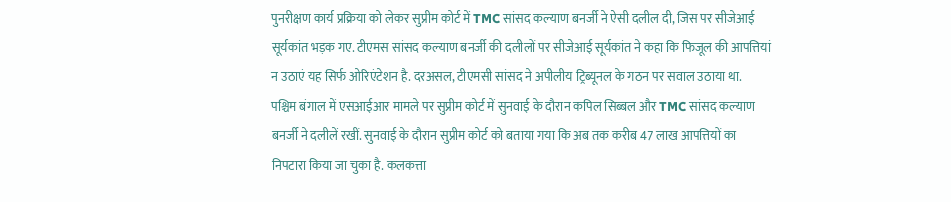पुनरीक्षण कार्य प्रक्रिया को लेकर सुप्रीम कोर्ट में TMC सांसद कल्याण बनर्जी ने ऐसी दलील दी, जिस पर सीजेआई सूर्यकांत भड़क गए. टीएमस सांसद कल्याण बनर्जी की दलीलों पर सीजेआई सूर्यकांत ने कहा कि फिजूल की आपत्तियां न उठाएं यह सिर्फ ओरिएंटेशन है. दरअसल, टीएमसी सांसद ने अपीलीय ट्रिब्यूनल के गठन पर सवाल उठाया था.
पश्चिम बंगाल में एसआईआर मामले पर सुप्रीम कोर्ट में सुनवाई के दौरान कपिल सिब्बल और TMC सांसद कल्याण बनर्जी ने दलीलें रखीं. सुनवाई के दौरान सुप्रीम कोर्ट को बताया गया कि अब तक करीब 47 लाख आपत्तियों का निपटारा किया जा चुका है. कलकत्ता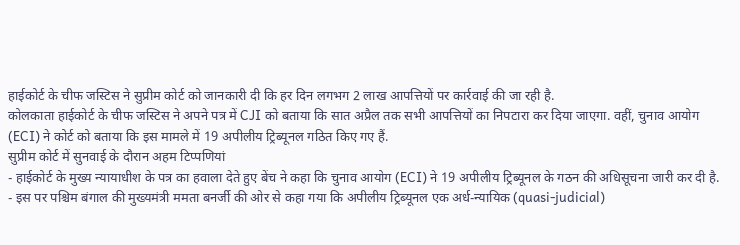हाईकोर्ट के चीफ जस्टिस ने सुप्रीम कोर्ट को जानकारी दी कि हर दिन लगभग 2 लाख आपत्तियों पर कार्रवाई की जा रही है.
कोलकाता हाईकोर्ट के चीफ जस्टिस ने अपने पत्र में CJI को बताया कि सात अप्रैल तक सभी आपत्तियों का निपटारा कर दिया जाएगा. वहीं, चुनाव आयोग (ECI) ने कोर्ट को बताया कि इस मामले में 19 अपीलीय ट्रिब्यूनल गठित किए गए हैं.
सुप्रीम कोर्ट में सुनवाई के दौरान अहम टिप्पणियां
- हाईकोर्ट के मुख्य न्यायाधीश के पत्र का हवाला देते हुए बेंच ने कहा कि चुनाव आयोग (ECI) ने 19 अपीलीय ट्रिब्यूनल के गठन की अधिसूचना जारी कर दी है.
- इस पर पश्चिम बंगाल की मुख्यमंत्री ममता बनर्जी की ओर से कहा गया कि अपीलीय ट्रिब्यूनल एक अर्ध-न्यायिक (quasi-judicial)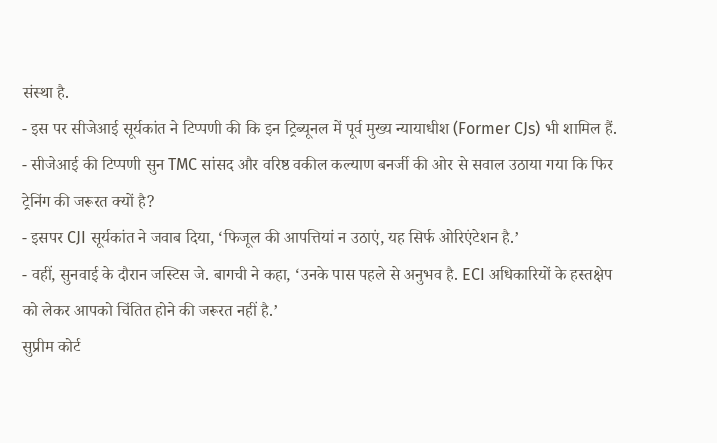संस्था है.
- इस पर सीजेआई सूर्यकांत ने टिप्पणी की कि इन ट्रिब्यूनल में पूर्व मुख्य न्यायाधीश (Former CJs) भी शामिल हैं.
- सीजेआई की टिप्पणी सुन TMC सांसद और वरिष्ठ वकील कल्याण बनर्जी की ओर से सवाल उठाया गया कि फिर ट्रेनिंग की जरूरत क्यों है?
- इसपर CJI सूर्यकांत ने जवाब दिया, ‘फिजूल की आपत्तियां न उठाएं, यह सिर्फ ओरिएंटेशन है.’
- वहीं, सुनवाई के दौरान जस्टिस जे. बागची ने कहा, ‘उनके पास पहले से अनुभव है. ECI अधिकारियों के हस्तक्षेप को लेकर आपको चिंतित होने की जरूरत नहीं है.’
सुप्रीम कोर्ट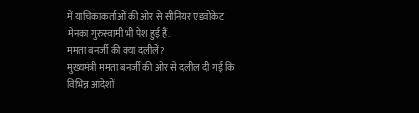में याचिकाकर्ताओं की ओर से सीनियर एडवोकेट मेनका गुरुस्वामी भी पेश हुई हैं.
ममता बनर्जी की क्या दलीलें?
मुख्यमंत्री ममता बनर्जी की ओर से दलील दी गई कि विभिन्न आदेशों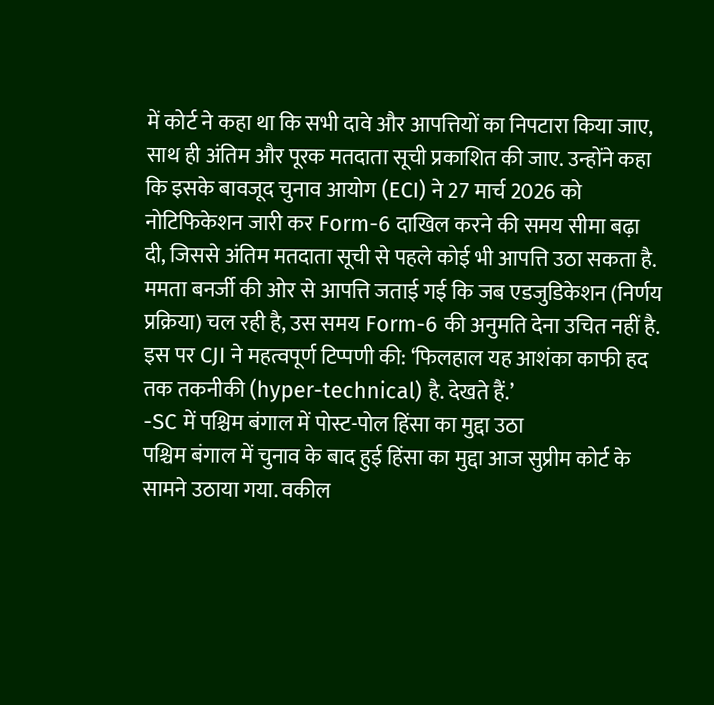में कोर्ट ने कहा था कि सभी दावे और आपत्तियों का निपटारा किया जाए, साथ ही अंतिम और पूरक मतदाता सूची प्रकाशित की जाए. उन्होंने कहा कि इसके बावजूद चुनाव आयोग (ECI) ने 27 मार्च 2026 को नोटिफिकेशन जारी कर Form-6 दाखिल करने की समय सीमा बढ़ा दी, जिससे अंतिम मतदाता सूची से पहले कोई भी आपत्ति उठा सकता है. ममता बनर्जी की ओर से आपत्ति जताई गई कि जब एडजुडिकेशन (निर्णय प्रक्रिया) चल रही है, उस समय Form-6 की अनुमति देना उचित नहीं है.
इस पर CJI ने महत्वपूर्ण टिप्पणी की: ‘फिलहाल यह आशंका काफी हद तक तकनीकी (hyper-technical) है. देखते हैं.’
-SC में पश्चिम बंगाल में पोस्ट-पोल हिंसा का मुद्दा उठा
पश्चिम बंगाल में चुनाव के बाद हुई हिंसा का मुद्दा आज सुप्रीम कोर्ट के सामने उठाया गया. वकील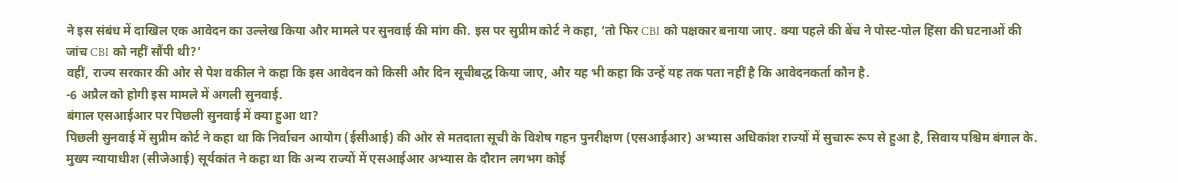ने इस संबंध में दाखिल एक आवेदन का उल्लेख किया और मामले पर सुनवाई की मांग की. इस पर सुप्रीम कोर्ट ने कहा, ‘तो फिर CBI को पक्षकार बनाया जाए. क्या पहले की बेंच ने पोस्ट-पोल हिंसा की घटनाओं की जांच CBI को नहीं सौंपी थी?’
वहीं, राज्य सरकार की ओर से पेश वकील ने कहा कि इस आवेदन को किसी और दिन सूचीबद्ध किया जाए, और यह भी कहा कि उन्हें यह तक पता नहीं है कि आवेदनकर्ता कौन है.
-6 अप्रैल को होगी इस मामले में अगली सुनवाई.
बंगाल एसआईआर पर पिछली सुनवाई में क्या हुआ था?
पिछली सुनवाई में सुप्रीम कोर्ट ने कहा था कि निर्वाचन आयोग (ईसीआई) की ओर से मतदाता सूची के विशेष गहन पुनरीक्षण (एसआईआर) अभ्यास अधिकांश राज्यों में सुचारू रूप से हुआ है, सिवाय पश्चिम बंगाल के. मुख्य न्यायाधीश (सीजेआई) सूर्यकांत ने कहा था कि अन्य राज्यों में एसआईआर अभ्यास के दौरान लगभग कोई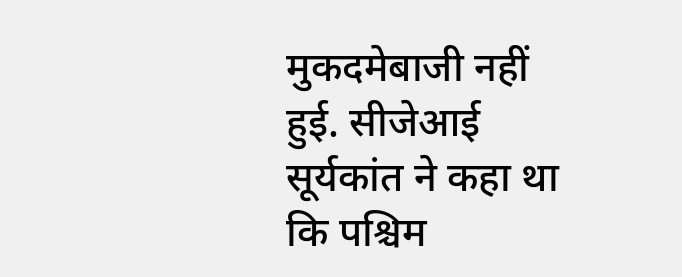मुकदमेबाजी नहीं हुई. सीजेआई सूर्यकांत ने कहा था कि पश्चिम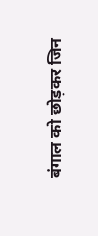बंगाल को छोड़कर जिन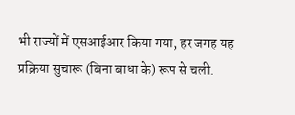भी राज्यों में एसआईआर किया गया, हर जगह यह प्रक्रिया सुचारू (बिना बाधा के) रूप से चली.